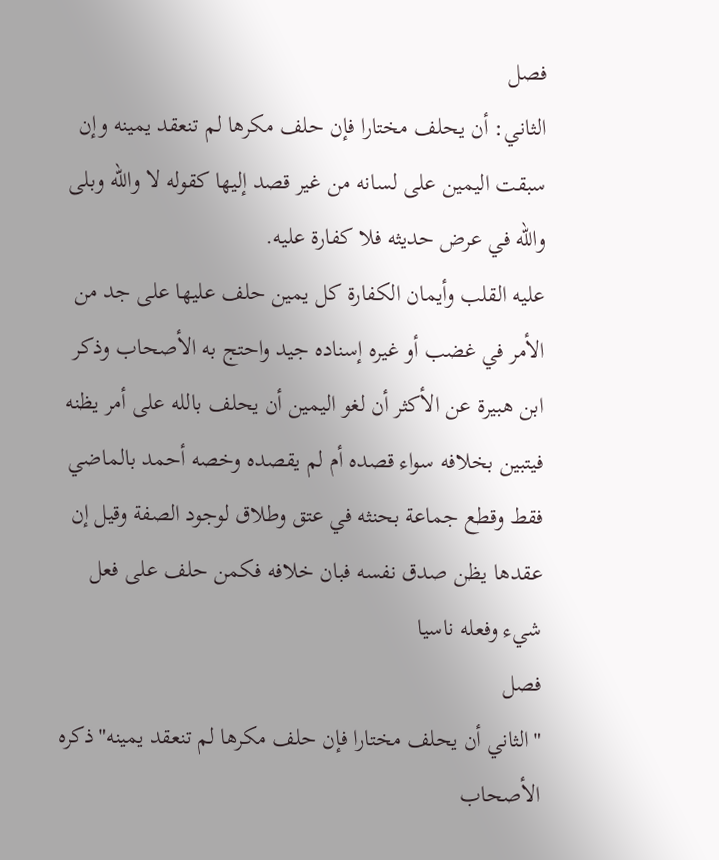فصل
الثاني: أن يحلف مختارا فإن حلف مكرها لم تنعقد يمينه وإن سبقت اليمين على لسانه من غير قصد إليها كقوله لا والله وبلى والله في عرض حديثه فلا كفارة عليه.
عليه القلب وأيمان الكفارة كل يمين حلف عليها على جد من الأمر في غضب أو غيره إسناده جيد واحتج به الأصحاب وذكر ابن هبيرة عن الأكثر أن لغو اليمين أن يحلف بالله على أمر يظنه فيتبين بخلافه سواء قصده أم لم يقصده وخصه أحمد بالماضي فقط وقطع جماعة بحنثه في عتق وطلاق لوجود الصفة وقيل إن عقدها يظن صدق نفسه فبان خلافه فكمن حلف على فعل شيء وفعله ناسيا
فصل
"الثاني أن يحلف مختارا فإن حلف مكرها لم تنعقد يمينه"ذكره الأصحاب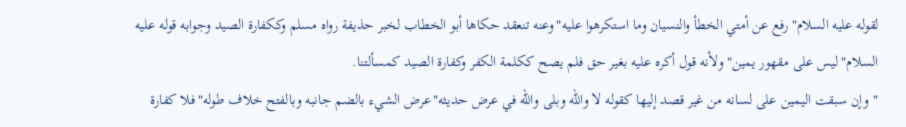لقوله عليه السلام"رفع عن أمتي الخطأ والنسيان وما استكرهوا عليه"وعنه تنعقد حكاها أبو الخطاب لخبر حذيفة رواه مسلم وككفارة الصيد وجوابه قوله عليه السلام"ليس على مقهور يمين"ولأنه قول أكره عليه بغير حق فلم يصح ككلمة الكفر وكفارة الصيد كمسألتنا.
"وإن سبقت اليمين على لسانه من غير قصد إليها كقوله لا والله وبلى والله في عرض حديثه"عرض الشيء بالضم جانبه وبالفتح خلاف طوله"فلا كفارة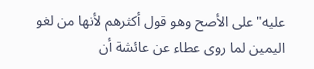عليه"على الأصح وهو قول أكثرهم لأنها من لغو اليمين لما روى عطاء عن عائشة أن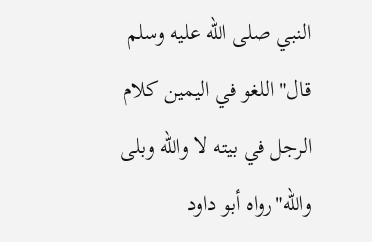النبي صلى الله عليه وسلم قال"اللغو في اليمين كلام الرجل في بيته لا والله وبلى والله"رواه أبو داود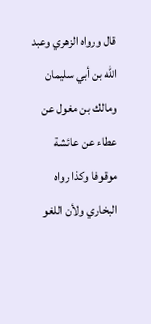قال ورواه الزهري وعبد الله بن أبي سليمان ومالك بن مغول عن عطاء عن عائشة موقوفا وكذا رواه البخاري ولأن اللغو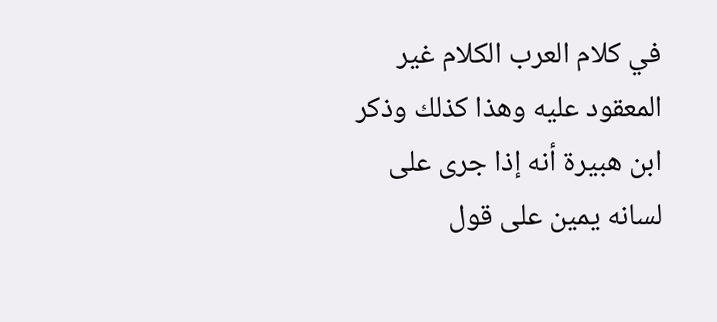في كلام العرب الكلام غير المعقود عليه وهذا كذلك وذكر ابن هبيرة أنه إذا جرى على لسانه يمين على قول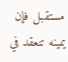مستقبل فإن يمينه تنعقد في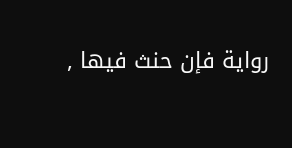رواية فإن حنث فيها ,